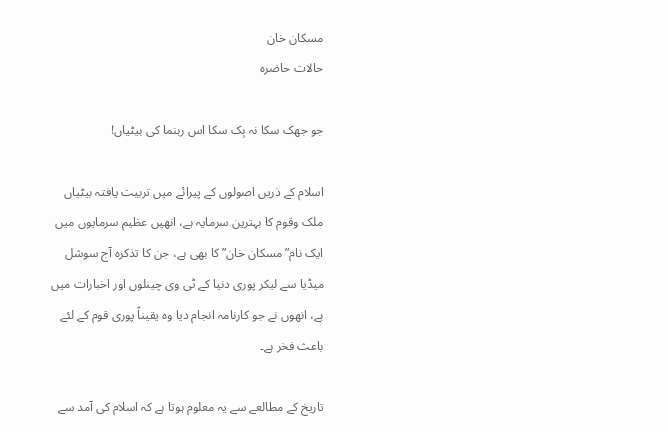مسکان خان
حالات حاضرہ

جو جھک سکا نہ بِک سکا اس رہنما کی بیٹیاں!

اسلام کے ذریں اصولوں کے پیرائے میں تربیت یافتہ بیٹیاں ملک وقوم کا بہترین سرمایہ ہے، انھیں عظیم سرمایوں میں ایک نام”مسکان خان”کا بھی ہے، جن کا تذکرہ آج سوشل میڈیا سے لیکر پوری دنیا کے ٹی وی چینلوں اور اخبارات میں ہے، انھوں نے جو کارنامہ انجام دیا وہ یقیناً پوری قوم کے لئے باعث فخر ہے۔

تاریخ کے مطالعے سے یہ معلوم ہوتا ہے کہ اسلام کی آمد سے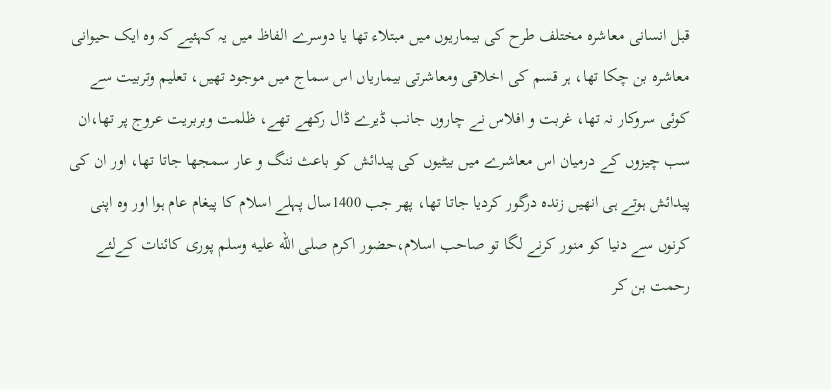قبل انسانی معاشرہ مختلف طرح کی بیماریوں میں مبتلاء تھا یا دوسرے الفاظ میں یہ کہئیے کہ وہ ایک حیوانی معاشرہ بن چکا تھا، ہر قسم کی اخلاقی ومعاشرتی بیماریاں اس سماج میں موجود تھیں، تعلیم وتربیت سے کوئی سروکار نہ تھا، غربت و افلاس نے چاروں جانب ڈیرے ڈال رکھے تھے، ظلمت وبربریت عروج پر تھا،ان سب چیزوں کے درمیان اس معاشرے میں بیٹیوں کی پیدائش کو باعث ننگ و عار سمجھا جاتا تھا، اور ان کی پیدائش ہوتے ہی انھیں زندہ درگور کردیا جاتا تھا، پھر جب 1400سال پہلے اسلام کا پیغام عام ہوا اور وہ اپنی کرنوں سے دنیا کو منور کرنے لگا تو صاحب اسلام،حضور اکرم صلى الله عليه وسلم پوری کائنات کےلئے رحمت بن کر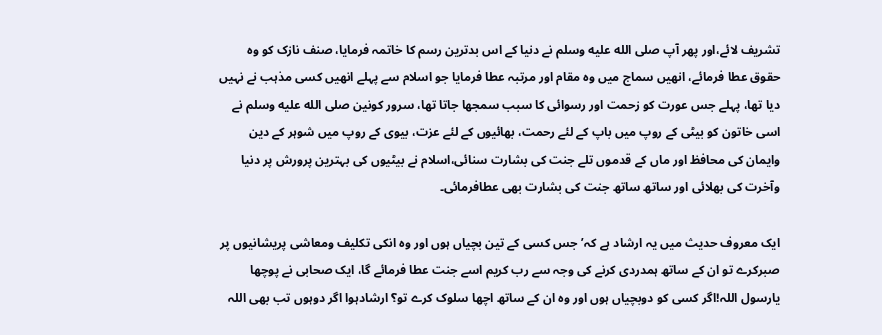تشریف لائے،اور پھر آپ صلى الله عليه وسلم نے دنیا کے اس بدترین رسم کا خاتمہ فرمایا، صنف نازک کو وہ حقوق عطا فرمائے، انھیں سماج میں وہ مقام اور مرتبہ عطا فرمایا جو اسلام سے پہلے انھیں کسی مذہب نے نہیں دیا تھا، پہلے جس عورت کو زحمت اور رسوائی کا سبب سمجھا جاتا تھا، سرور کونین صلى الله عليه وسلم نے اسی خاتون کو بیٹی کے روپ میں باپ کے لئے رحمت، بھائیوں کے لئے عزت، بیوی کے روپ میں شوہر کے دین وایمان کی محافظ اور ماں کے قدموں تلے جنت کی بشارت سنائی،اسلام نے بیٹیوں کی بہترین پرورش پر دنیا وآخرت کی بھلائی اور ساتھ ساتھ جنت کی بشارت بھی عطافرمائی۔

ایک معروف حدیث میں یہ ارشاد ہے کہ’ جس کسی کے تین بچیاں ہوں اور وہ انکی تکلیف ومعاشی پریشانیوں پر صبرکرے تو ان کے ساتھ ہمدردی کرنے کی وجہ سے رب کریم اسے جنت عطا فرمائے گا، ایک صحابی نے پوچھا یارسول اللہ!اگر کسی کو دوبچیاں ہوں اور وہ ان کے ساتھ اچھا سلوک کرے تو؟ ارشادہوا اگر دوہوں تب بھی اللہ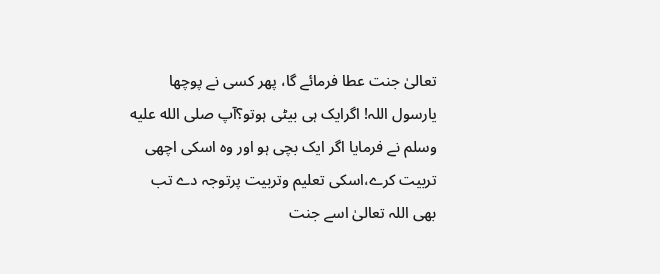تعالیٰ جنت عطا فرمائے گا، پھر کسی نے پوچھا یارسول اللہ! اگرایک ہی بیٹی ہوتو؟آپ صلى الله عليه وسلم نے فرمایا اگر ایک بچی ہو اور وہ اسکی اچھی تربیت کرے،اسکی تعلیم وتربیت پرتوجہ دے تب بھی اللہ تعالیٰ اسے جنت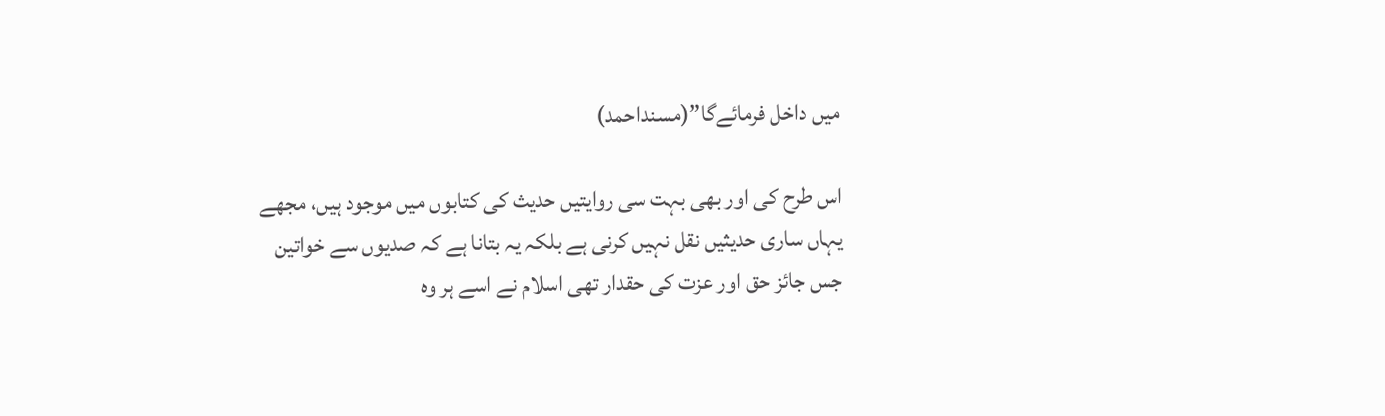میں داخل فرمائےگا”(مسنداحمد)

اس طرح کی اور بھی بہت سی روایتیں حدیث کی کتابوں میں موجود ہیں، مجھے یہاں ساری حدیثیں نقل نہیں کرنی ہے بلکہ یہ بتانا ہے کہ صدیوں سے خواتین جس جائز حق اور عزت کی حقدار تھی اسلام نے اسے ہر وہ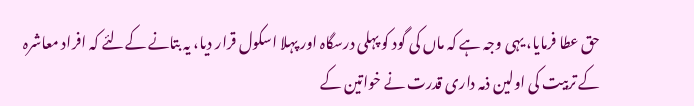حق عطا فرمایا، یہی وجہ ہے کہ ماں کی گود کو پہلی درسگاہ اور پہلا اسکول قرار دیا، یہ بتانے کےلئے کہ افراد معاشرہ کے تربیت کی اولین ذمہ داری قدرت نے خواتین کے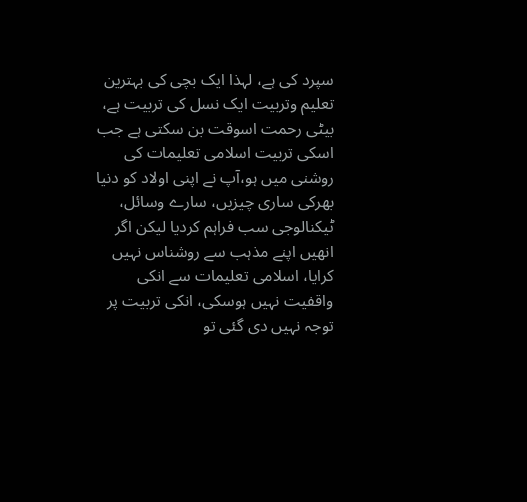سپرد کی ہے، لہذا ایک بچی کی بہترین تعلیم وتربیت ایک نسل کی تربیت ہے، بیٹی رحمت اسوقت بن سکتی ہے جب اسکی تربیت اسلامی تعلیمات کی روشنی میں ہو،آپ نے اپنی اولاد کو دنیا بھرکی ساری چیزیں، سارے وسائل، ٹیکنالوجی سب فراہم کردیا لیکن اگر انھیں اپنے مذہب سے روشناس نہیں کرایا، اسلامی تعلیمات سے انکی واقفیت نہیں ہوسکی، انکی تربیت پر توجہ نہیں دی گئی تو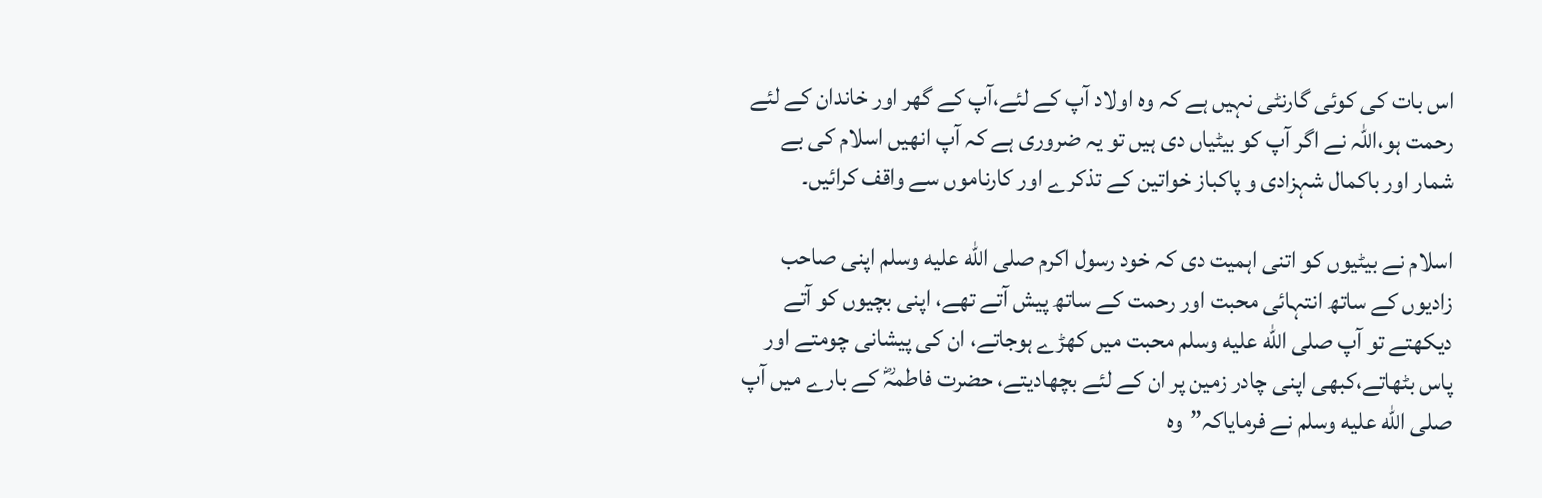اس بات کی کوئی گارنٹی نہیں ہے کہ وہ اولاد آپ کے لئے،آپ کے گھر اور خاندان کے لئے رحمت ہو،اللہ نے اگر آپ کو بیٹیاں دی ہیں تو یہ ضروری ہے کہ آپ انھیں اسلام کی بے شمار اور باکمال شہزادی و پاکباز خواتین کے تذکرے اور کارناموں سے واقف کرائیں۔

اسلام نے بیٹیوں کو اتنی اہمیت دی کہ خود رسول اکرم صلى الله عليه وسلم اپنی صاحب زادیوں کے ساتھ انتہائی محبت اور رحمت کے ساتھ پیش آتے تھے، اپنی بچیوں کو آتے دیکھتے تو آپ صلى الله عليه وسلم محبت میں کھڑے ہوجاتے، ان کی پیشانی چومتے اور پاس بٹھاتے،کبھی اپنی چادر زمین پر ان کے لئے بچھادیتے، حضرت فاطمہؓ کے بارے میں آپ صلى الله عليه وسلم نے فرمایاکہ”وہ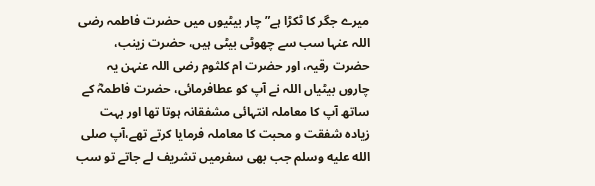میرے جگر کا ٹکڑا ہے”چار بیٹیوں میں حضرت فاطمہ رضی اللہ عنہا سب سے چھوٹی بیٹی ہیں، حضرت زینب، حضرت رقیہ، اور حضرت ام کلثوم رضی اللہ عنہن یہ چاروں بیٹیاں اللہ نے آپ کو عطافرمائی، حضرت فاطمہؓ کے ساتھ آپ کا معاملہ انتہائی مشفقانہ ہوتا تھا اور بہت زیادہ شفقت و محبت کا معاملہ فرمایا کرتے تھے،آپ صلى الله عليه وسلم جب بھی سفرمیں تشریف لے جاتے تو سب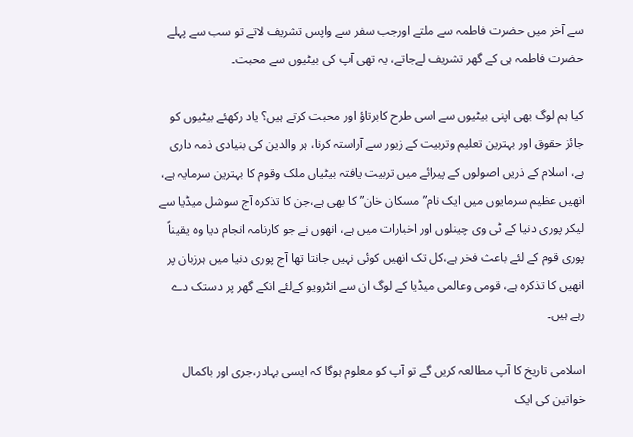سے آخر میں حضرت فاطمہ سے ملتے اورجب سفر سے واپس تشریف لاتے تو سب سے پہلے حضرت فاطمہ ہی کے گھر تشریف لےجاتے، یہ تھی آپ کی بیٹیوں سے محبت۔

کیا ہم لوگ بھی اپنی بیٹیوں سے اسی طرح کابرتاؤ اور محبت کرتے ہیں؟ یاد رکھئے بیٹیوں کو جائز حقوق اور بہترین تعلیم وتربیت کے زیور سے آراستہ کرنا، ہر والدین کی بنیادی ذمہ داری ہے، اسلام کے ذریں اصولوں کے پیرائے میں تربیت یافتہ بیٹیاں ملک وقوم کا بہترین سرمایہ ہے، انھیں عظیم سرمایوں میں ایک نام”مسکان خان”کا بھی ہے،جن کا تذکرہ آج سوشل میڈیا سے لیکر پوری دنیا کے ٹی وی چینلوں اور اخبارات میں ہے، انھوں نے جو کارنامہ انجام دیا وہ یقیناً پوری قوم کے لئے باعث فخر ہے،کل تک انھیں کوئی نہیں جانتا تھا آج پوری دنیا میں ہرزبان پر انھیں کا تذکرہ ہے، قومی وعالمی میڈیا کے لوگ ان سے انٹرویو کےلئے انکے گھر پر دستک دے رہے ہیں۔

اسلامی تاریخ کا آپ مطالعہ کریں گے تو آپ کو معلوم ہوگا کہ ایسی بہادر،جری اور باکمال خواتین کی ایک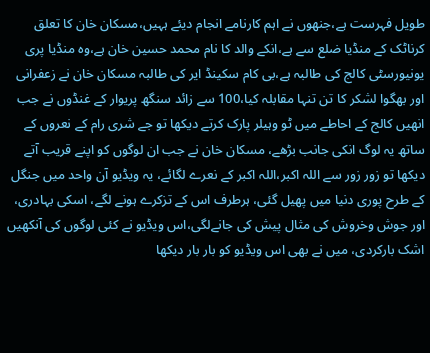طویل فہرست ہے،جنھوں نے اہم کارنامے انجام دیئے ہہیں،مسکان خان کا تعلق کرناٹک کے منڈیا ضلع سے ہے،انکے والد کا نام محمد حسین خان ہے،وہ منڈیا پری یونیورسٹی کالج کی طالبہ ہے،بی کام سکینڈ ایر کی طالبہ مسکان خان نے زعفرانی اور بھگوا لشکر کا تن تنہا مقابلہ کیا،100 سے زائد سنگھ پریوار کے غنڈوں نے جب انھیں کالج کے احاطے میں ٹو وہیلر پارک کرتے دیکھا تو جے شری رام کے نعروں کے ساتھ یہ لوگ انکی جانب بڑھے، مسکان خان نے جب ان لوگوں کو اپنے قریب آتے دیکھا تو زور زور سے اللہ اکبر،اللہ اکبر کے نعرے لگائے، یہ ویڈیو آن واحد میں جنگل کے طرح پوری دنیا میں پھیل گئی، ہرطرف اس کے تزکرے ہونے لگے، اسکی بہادری، اور جوش وخروش کی مثال پیش کی جانےلگی،اس ویڈیو نے کئی لوگوں کی آنکھیں اشک بارکردی، میں نے بھی اس ویڈیو کو بار بار دیکھا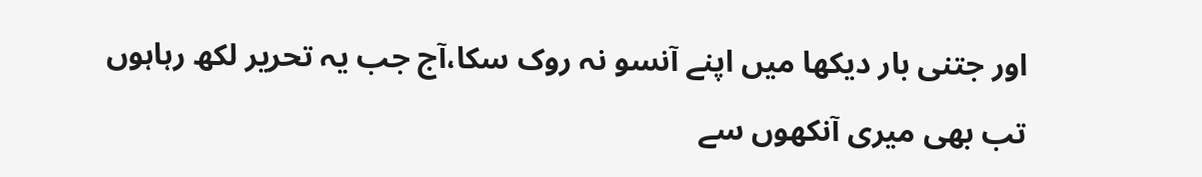اور جتنی بار دیکھا میں اپنے آنسو نہ روک سکا،آج جب یہ تحریر لکھ رہاہوں تب بھی میری آنکھوں سے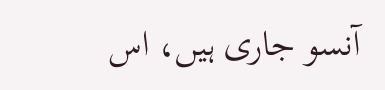آنسو جاری ہیں، اس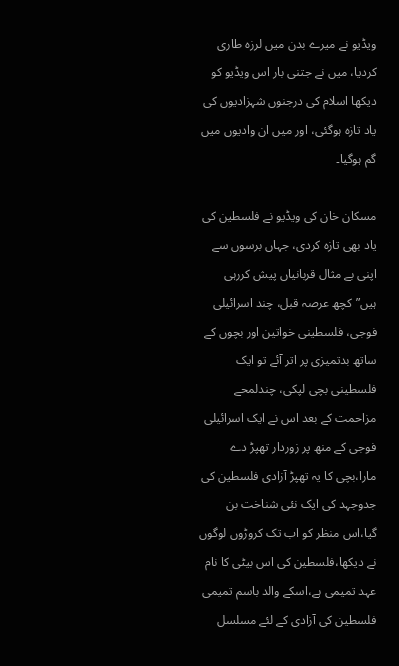ویڈیو نے میرے بدن میں لرزہ طاری کردیا، میں نے جتنی بار اس ویڈیو کو دیکھا اسلام کی درجنوں شہزادیوں کی یاد تازہ ہوگئی، اور میں ان وادیوں میں گم ہوگیا۔

مسکان خان کی ویڈیو نے فلسطین کی یاد بھی تازہ کردی، جہاں برسوں سے اپنی بے مثال قربانیاں پیش کررہی ہیں”کچھ عرصہ قبل، چند اسرائیلی فوجی، فلسطینی خواتین اور بچوں کے ساتھ بدتمیزی پر اتر آئے تو ایک فلسطینی بچی لپکی، چندلمحے مزاحمت کے بعد اس نے ایک اسرائیلی فوجی کے منھ پر زوردار تھپڑ دے مارا،بچی کا یہ تھپڑ آزادی فلسطین کی جدوجہد کی ایک نئی شناخت بن گیا،اس منظر کو اب تک کروڑوں لوگوں نے دیکھا،فلسطین کی اس بیٹی کا نام عہد تمیمی ہے،اسکے والد باسم تمیمی فلسطین کی آزادی کے لئے مسلسل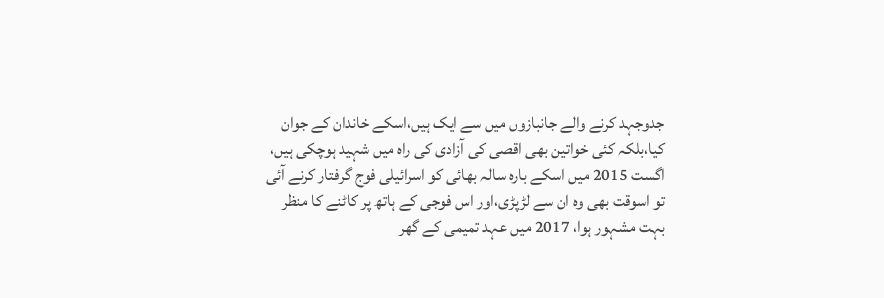جدوجہد کرنے والے جانبازوں میں سے ایک ہیں،اسکے خاندان کے جوان کیا،بلکہ کئی خواتین بھی اقصی کی آزادی کی راہ میں شہید ہوچکی ہیں، اگست 2015 میں اسکے بارہ سالہ بھائی کو اسرائیلی فوج گرفتار کرنے آئی تو اسوقت بھی وہ ان سے لڑپڑی،اور اس فوجی کے ہاتھ پر کاٹنے کا منظر بہت مشہور ہوا، 2017 میں عہد تمیمی کے گھر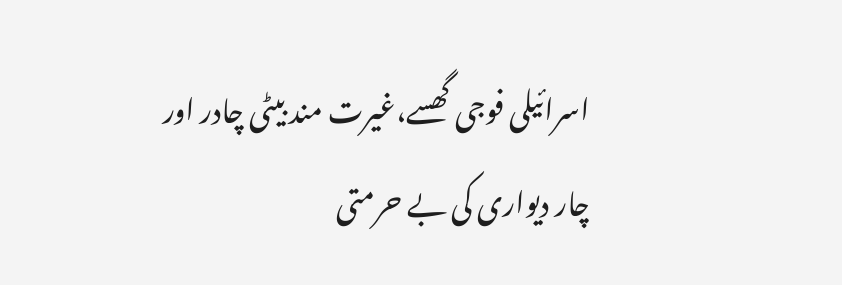اسرائیلی فوجی گھسے،غیرت مند بیٹی چادر اور چار دیواری کی بے حرمتی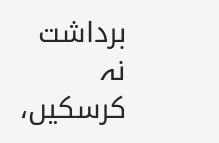برداشت نہ کرسکیں،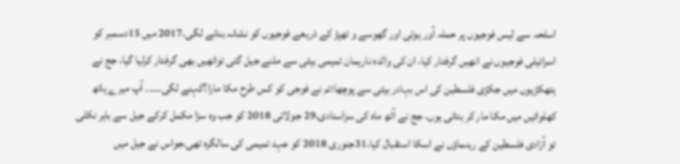اسلحہ سے لیس فوجیوں پر حملہ آور ہوئی اور گھوسے و تھپڑ کے ذریعے فوجیوں کو نشانہ بنانے لگی،2017 میں 15دسمبر کو اسرائیلی فوجیوں نے انھیں گرفتار کیا، ان کی والدہ ناریمان تمیمی بیٹی سے ملنے جیل گئی توانھیں بھی گرفتار کرلیا گیا، جج نے ہتھکڑیوں میں جکڑی فلسطین کی اس بہادر بیٹی سے پوچھا:تم نے فوجی کو کس طرح مکا مارا؟کہنے لگی۔۔۔۔۔ آپ میرے ہاتھ کھلوائیں میں مکا مار کر بتاتی ہوں، جج نے آٹھ ماہ کی سزاسنادی،29 جولائی 2018 کو جب وہ سزا مکمل کرکے جیل سے باہر نکلی تو آزادی فلسطین کے رہنماؤں نے اسکا استقبال کیا،31جنوری 2018 کو عہد تمیمی کی سالگرہ تھی،جواس نے جیل میں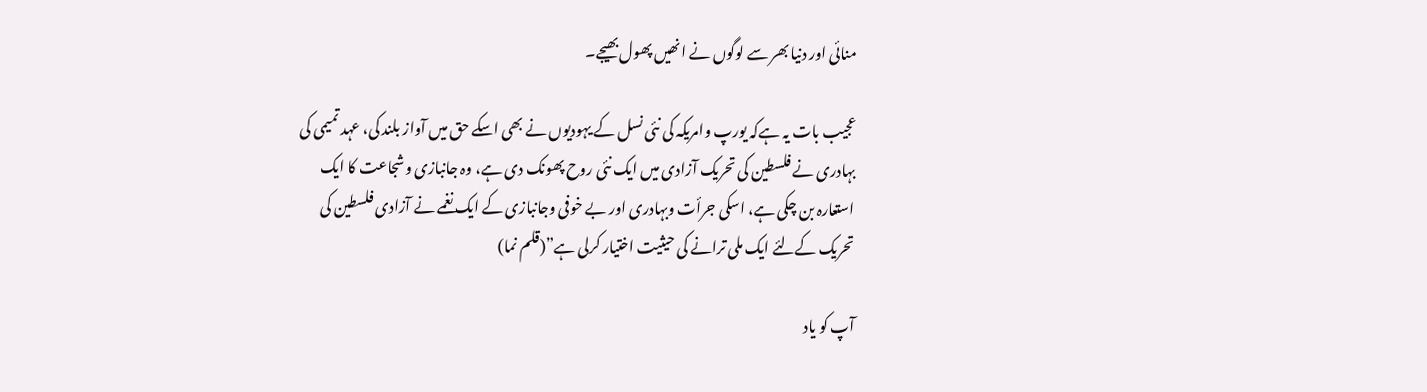منائی اور دنیا بھر سے لوگوں نے انھیں پھول بھیجے۔

عجیب بات یہ ہےکہ یورپ وامریکہ کی نئی نسل کے یہودیوں نے بھی اسکے حق میں آواز بلند کی، عہد تمیمی کی بہادری نے فلسطین کی تحریک آزادی میں ایک نئی روح پھونک دی ہے، وہ جانبازی وشجاعت کا ایک استعارہ بن چکی ہے، اسکی جرأت وبہادری اور بے خوفی وجانبازی کے ایک نغمے نے آزادی فلسطین کی تحریک کےلئے ایک ملی ترانے کی حیثیت اختیار کرلی ہے”(قلم نما)

آپ کو یاد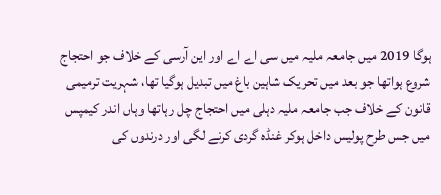ہوگا 2019 میں جامعہ ملیہ میں سی اے اے اور این آرسی کے خلاف جو احتجاج شروع ہواتھا جو بعد میں تحریک شاہین باغ میں تبدیل ہوگیا تھا، شہریت ترمیمی قانون کے خلاف جب جامعہ ملیہ دہلی میں احتجاج چل رہاتھا وہاں اندر کیمپس میں جس طرح پولیس داخل ہوکر غنڈہ گردی کرنے لگی اور درندوں کی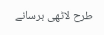طرح لاٹھی برسانے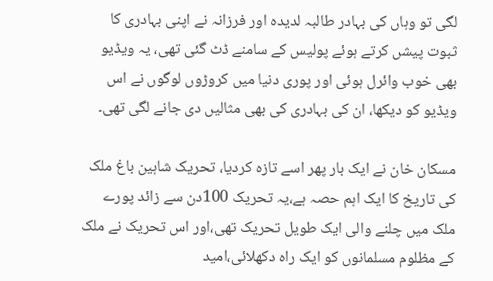لگی تو وہاں کی بہادر طالبہ لدیدہ اور فرزانہ نے اپنی بہادری کا ثبوت پیشں کرتے ہوئے پولیس کے سامنے ڈٹ گئی تھی، یہ ویڈیو بھی خوب وائرل ہوئی اور پوری دنیا میں کروڑوں لوگوں نے اس ویڈیو کو دیکھا، ان کی بہادری کی بھی مثالیں دی جانے لگی تھی۔

مسکان خان نے ایک بار پھر اسے تازہ کردیا، تحریک شاہین باغ ملک کی تاریخ کا ایک اہم حصہ ہے،یہ تحریک 100دن سے زائد پورے ملک میں چلنے والی ایک طویل تحریک تھی،اور اس تحریک نے ملک کے مظلوم مسلمانوں کو ایک راہ دکھلائی،امید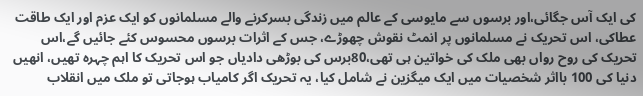کی ایک آس جگائی،اور برسوں سے مایوسی کے عالم میں زندگی بسرکرنے والے مسلمانوں کو ایک عزم اور ایک طاقت عطاکی، اس تحریک نے مسلمانوں پر انمٹ نقوش چھوڑے، جس کے اثرات برسوں محسوس کئے جائیں گے،اس تحریک کی روح رواں بھی ملک کی خواتین ہی تھی،80برس کی بوڑھی دادیاں جو اس تحریک کا اہم چہرہ تھیں، انھیں دنیا کی 100 بااثر شخصیات میں ایک میگزین نے شامل کیا، یہ تحریک اگر کامیاب ہوجاتی تو ملک میں انقلاب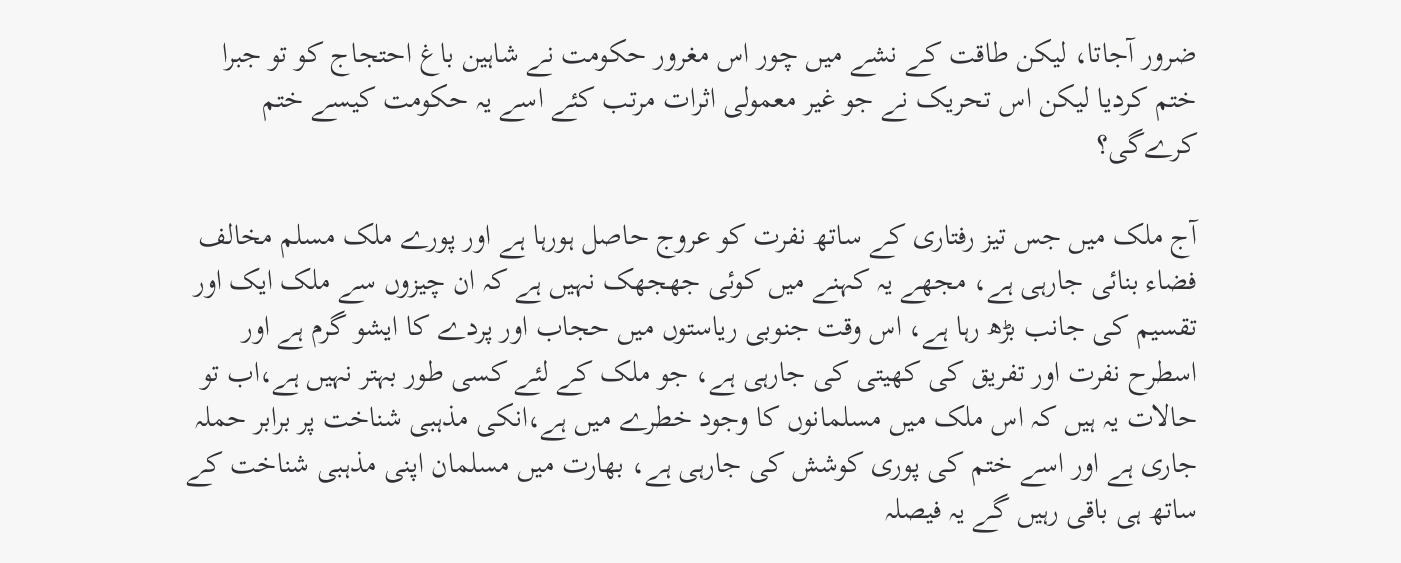ضرور آجاتا، لیکن طاقت کے نشے میں چور اس مغرور حکومت نے شاہین باغ احتجاج کو تو جبرا ختم کردیا لیکن اس تحریک نے جو غیر معمولی اثرات مرتب کئے اسے یہ حکومت کیسے ختم کرےگی؟

آج ملک میں جس تیز رفتاری کے ساتھ نفرت کو عروج حاصل ہورہا ہے اور پورے ملک مسلم مخالف فضاء بنائی جارہی ہے، مجھے یہ کہنے میں کوئی جھجھک نہیں ہے کہ ان چیزوں سے ملک ایک اور تقسیم کی جانب بڑھ رہا ہے، اس وقت جنوبی ریاستوں میں حجاب اور پردے کا ایشو گرم ہے اور اسطرح نفرت اور تفریق کی کھیتی کی جارہی ہے، جو ملک کے لئے کسی طور بہتر نہیں ہے،اب تو حالات یہ ہیں کہ اس ملک میں مسلمانوں کا وجود خطرے میں ہے،انکی مذہبی شناخت پر برابر حملہ جاری ہے اور اسے ختم کی پوری کوشش کی جارہی ہے، بھارت میں مسلمان اپنی مذہبی شناخت کے ساتھ ہی باقی رہیں گے یہ فیصلہ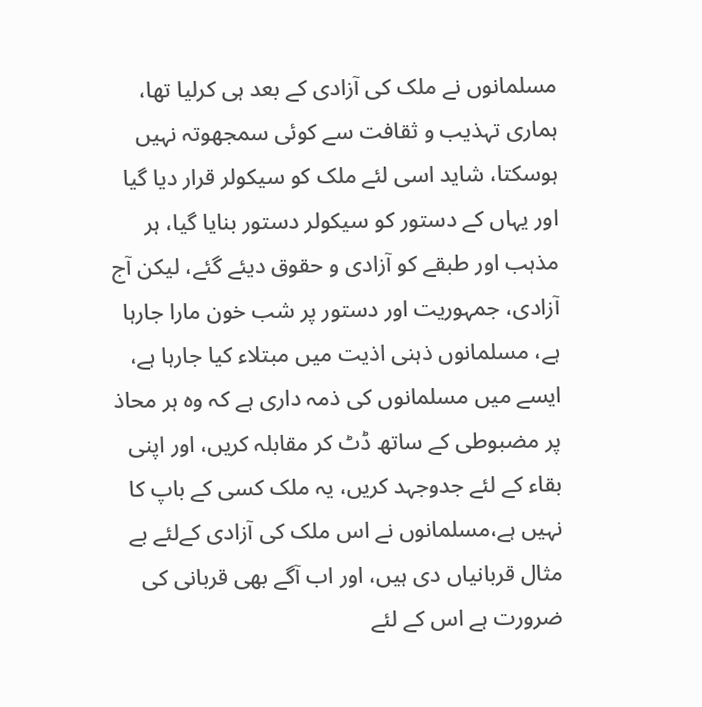مسلمانوں نے ملک کی آزادی کے بعد ہی کرلیا تھا، ہماری تہذیب و ثقافت سے کوئی سمجھوتہ نہیں ہوسکتا، شاید اسی لئے ملک کو سیکولر قرار دیا گیا اور یہاں کے دستور کو سیکولر دستور بنایا گیا، ہر مذہب اور طبقے کو آزادی و حقوق دیئے گئے، لیکن آج آزادی، جمہوریت اور دستور پر شب خون مارا جارہا ہے، مسلمانوں ذہنی اذیت میں مبتلاء کیا جارہا ہے، ایسے میں مسلمانوں کی ذمہ داری ہے کہ وہ ہر محاذ پر مضبوطی کے ساتھ ڈٹ کر مقابلہ کریں، اور اپنی بقاء کے لئے جدوجہد کریں، یہ ملک کسی کے باپ کا نہیں ہے،مسلمانوں نے اس ملک کی آزادی کےلئے بے مثال قربانیاں دی ہیں، اور اب آگے بھی قربانی کی ضرورت ہے اس کے لئے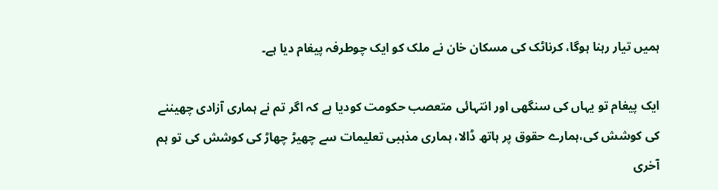ہمیں تیار رہنا ہوگا، کرناٹک کی مسکان خان نے ملک کو ایک چوطرفہ پیغام دیا ہے۔

ایک پیغام تو یہاں کی سنگھی اور انتہائی متعصب حکومت کودیا ہے کہ اگر تم نے ہماری آزادی چھیننے کی کوشش کی،ہمارے حقوق پر ہاتھ ڈالا، ہماری مذہبی تعلیمات سے چھیڑ چھاڑ کی کوشش کی تو ہم آخری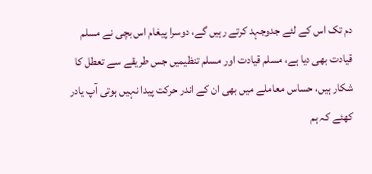دم تک اس کے لئے جدوجہد کرتے رہیں گے، دوسرا پیغام اس بچی نے مسلم قیادت بھی دیا ہے، مسلم قیادت اور مسلم تنظیمیں جس طریقے سے تعطل کا شکار ہیں، حساس معاملے میں بھی ان کے اندر حرکت پیدا نہیں ہوتی آپ یادر کھئے کہ ہم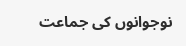نوجوانوں کی جماعت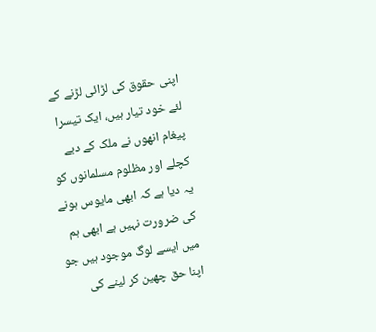اپنی حقوق کی لڑائی لڑنے کے لئے خود تیار ہیں، ایک تیسرا پیغام انھوں نے ملک کے دبے کچلے اور مظلوم مسلمانوں کو یہ دیا ہے کہ ابھی مایوس ہونے کی ضرورت نہیں ہے ابھی ہم میں ایسے لوگ موجود ہیں جو اپنا حق چھین کر لینے کی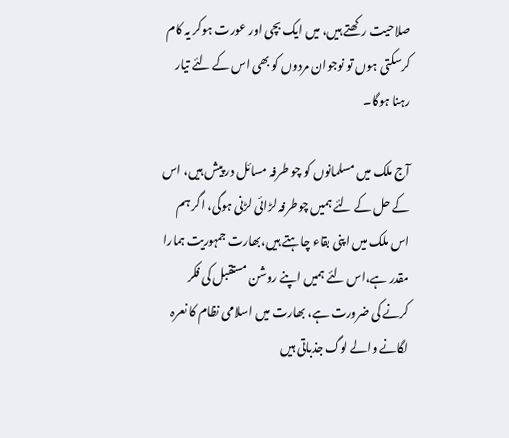صلاحیت رکھتے ہیں، میں ایک بچی اور عورت ہوکر یہ کام کرسکتی ہوں تو نوجوان مردوں کو بھی اس کے لئے تیار رہنا ہوگا۔

آج ملک میں مسلمانوں کو چو طرفہ مسائل در پیش ہیں، اس کے حل کے لئے ہمیں چوطرفہ لڑائی لڑنی ہوگی، اگر ہم اس ملک میں اپنی بقاء چاہتے ہیں،بھارت جمہوریت ہمارا مقدر ہے،اس لئے ہمیں اپنے روشن مستقبل کی فکر کرنے کی ضرورت ہے، بھارت میں اسلامی نظام کا نعرہ لگانے والے لوگ جذباتی ہیں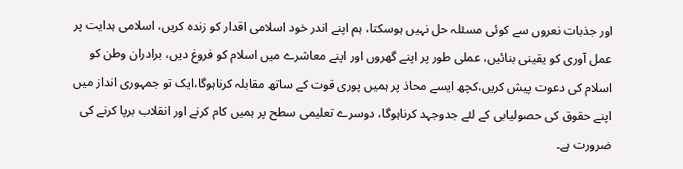اور جذبات نعروں سے کوئی مسئلہ حل نہیں ہوسکتا، ہم اپنے اندر خود اسلامی اقدار کو زندہ کریں، اسلامی ہدایت پر عمل آوری کو یقینی بنائیں، عملی طور پر اپنے گھروں اور اپنے معاشرے میں اسلام کو فروغ دیں، برادران وطن کو اسلام کی دعوت پیش کریں،کچھ ایسے محاذ پر ہمیں پوری قوت کے ساتھ مقابلہ کرناہوگا،ایک تو جمہوری انداز میں اپنے حقوق کی حصولیابی کے لئے جدوجہد کرناہوگا، دوسرے تعلیمی سطح پر ہمیں کام کرنے اور انقلاب برپا کرنے کی ضرورت ہے۔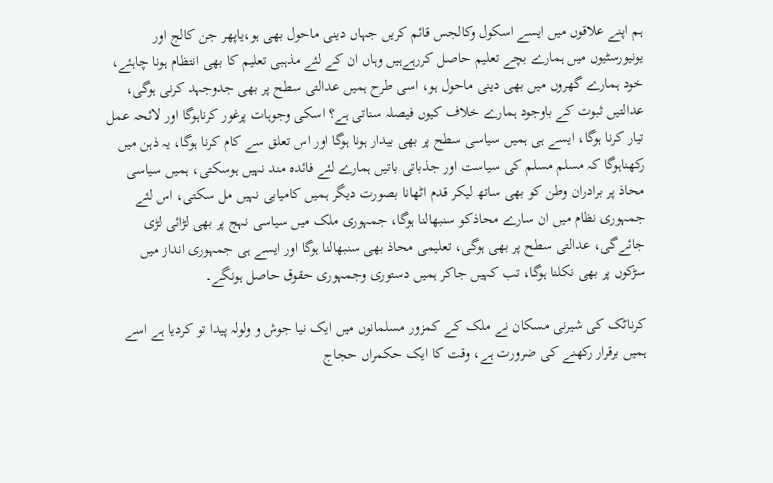ہم اپنے علاقوں میں ایسے اسکول وکالجس قائم کریں جہاں دینی ماحول بھی ہو،یاپھر جن کالج اور یونیورسٹیوں میں ہمارے بچے تعلیم حاصل کررہےہیں وہاں ان کے لئے مذہبی تعلیم کا بھی انتظام ہونا چاہئے، خود ہمارے گھروں میں بھی دینی ماحول ہو، اسی طرح ہمیں عدالتی سطح پر بھی جدوجہد کرنی ہوگی، عدالتیں ثبوت کے باوجود ہمارے خلاف کیوں فیصلہ سناتی ہے؟ اسکی وجوہات پرغور کرناہوگا اور لائحہ عمل تیار کرنا ہوگا، ایسے ہی ہمیں سیاسی سطح پر بھی بیدار ہونا ہوگا اور اس تعلق سے کام کرنا ہوگا، یہ ذہن میں رکھناہوگا کہ مسلم مسلم کی سیاست اور جذباتی باتیں ہمارے لئے فائدہ مند نہیں ہوسکتی، ہمیں سیاسی محاذ پر برادران وطن کو بھی ساتھ لیکر قدم اٹھانا بصورت دیگر ہمیں کامیابی نہیں مل سکتی، اس لئے جمہوری نظام میں ان سارے محاذکو سنبھالنا ہوگا، جمہوری ملک میں سیاسی نہج پر بھی لڑائی لڑی جائےگی، عدالتی سطح پر بھی ہوگی، تعلیمی محاذ بھی سنبھالنا ہوگا اور ایسے ہی جمہوری انداز میں سڑکوں پر بھی نکلنا ہوگا، تب کہیں جاکر ہمیں دستوری وجمہوری حقوق حاصل ہونگے۔

کرناٹک کی شیرنی مسکان نے ملک کے کمزور مسلمانوں میں ایک نیا جوش و ولولہ پیدا تو کردیا ہے اسے ہمیں برقرار رکھنے کی ضرورت ہے، وقت کا ایک حکمراں حجاج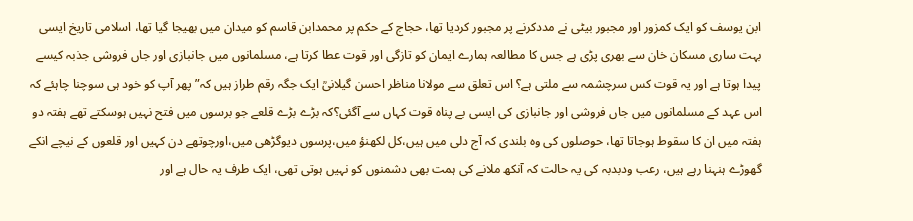ابن یوسف کو ایک کمزور اور مجبور بیٹی نے مددکرنے پر مجبور کردیا تھا، حجاج کے حکم پر محمدابن قاسم کو میدان میں بھیجا گیا تھا، اسلامی تاریخ ایسی بہت ساری مسکان خان سے بھری پڑی ہے جس کا مطالعہ ہمارے ایمان کو تازگی اور قوت عطا کرتا ہے، مسلمانوں میں جانبازی اور جاں فروشی جذبہ کیسے پیدا ہوتا ہے اور یہ قوت کس سرچشمہ سے ملتی ہے؟ اس تعلق سے مولانا مناظر احسن گیلانیؒ ایک جگہ رقم طراز ہیں کہ” پھر آپ کو خود ہی سوچنا چاہئے کہ اس عہد کے مسلمانوں میں جاں فروشی اور جانبازی کی ایسی بے پناہ قوت کہاں سے آگئی؟کہ بڑے بڑے قلعے جو برسوں میں فتح نہیں ہوسکتے تھے ہفتہ دو ہفتہ میں ان کا سقوط ہوجاتا تھا، حوصلوں کی وہ بلندی کہ آج دلی میں ہیں،کل لکھنؤ میں،پرسوں دیوگڑھی میں،اورچوتھے دن کہیں اور قلعوں کے نیچے انکے گھوڑے ہنہنا رہے ہیں، رعب ودبدبہ کی یہ حالت کہ آنکھ ملانے کی ہمت بھی دشمنوں کو نہیں ہوتی تھی، ایک طرف یہ حال ہے اور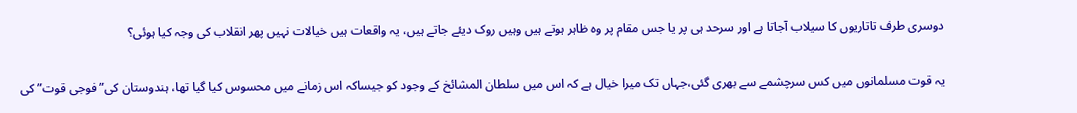دوسری طرف تاتاریوں کا سیلاب آجاتا ہے اور سرحد ہی پر یا جس مقام پر وہ ظاہر ہوتے ہیں وہیں روک دیئے جاتے ہیں، یہ واقعات ہیں خیالات نہیں پھر انقلاب کی وجہ کیا ہوئی؟

یہ قوت مسلمانوں میں کس سرچشمے سے بھری گئی،جہاں تک میرا خیال ہے کہ اس میں سلطان المشائخ کے وجود کو جیساکہ اس زمانے میں محسوس کیا گیا تھا، ہندوستان کی”فوجی قوت”کی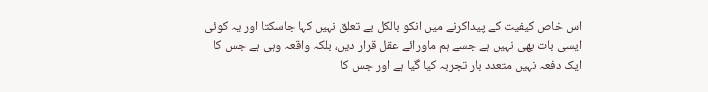اس خاص کیفیت کے پیداکرنے میں انکو بالکل بے تعلق نہیں کہا جاسکتا اور یہ کوئی ایسی بات بھی نہیں ہے جسے ہم ماورائے عقل قرار دیں، بلکہ واقعہ وہی ہے جس کا ایک دفعہ نہیں متعدد بار تجربہ کیا گیا ہے اور جس کا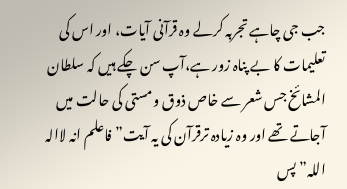جب جی چاہے تجربہ کرلے وہ قرآنی آیات، اور اس کی تعلیمات کا بے پناہ زور ہے،آپ سن چکے ہیں کہ سلطان المشائخ جس شعر سے خاص ذوق ومستی کی حالت میں آجاتے تھے اور وہ زیادہ ترقرآن کی یہ آیت”فاعلم انہ لاالہ اللہ”پس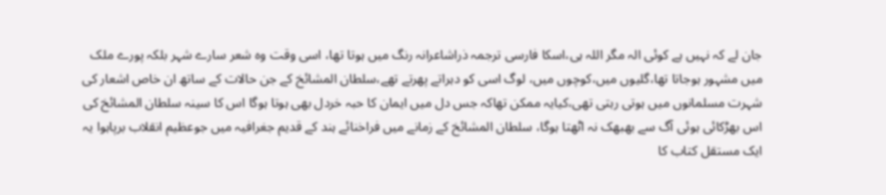جان لے کہ نہیں ہے کوئی الہ مگر اللہ ہی،اسکا فارسی ترجمہ ذراشاعرانہ رنگ میں ہوتا تھا، اسی وقت وہ شعر سارے شہر بلکہ پورے ملک میں مشہور ہوجاتا تھا،گلیوں میں،کوچوں میں، لوگ اسی کو دہراتے پھرتے تھے،سلطان المشائخ کے جن حالات کے ساتھ ان خاص اشعار کی شہرت مسلمانوں میں ہوتی رہتی تھی،کیایہ ممکن تھاکہ جس دل میں ایمان کا حبہ خردل بھی ہوتا ہوگا اس کا سینہ سلطان المشائخ کی اس بھڑکائی ہوئی آگ سے بھبھک نہ اٹھتا ہوگا، سلطان المشائخ کے زمانے میں فراخنائے ہند کے قدیم جغرافیہ میں جوعظیم انقلاب برپاہوا یہ ایک مستقل کتاب کا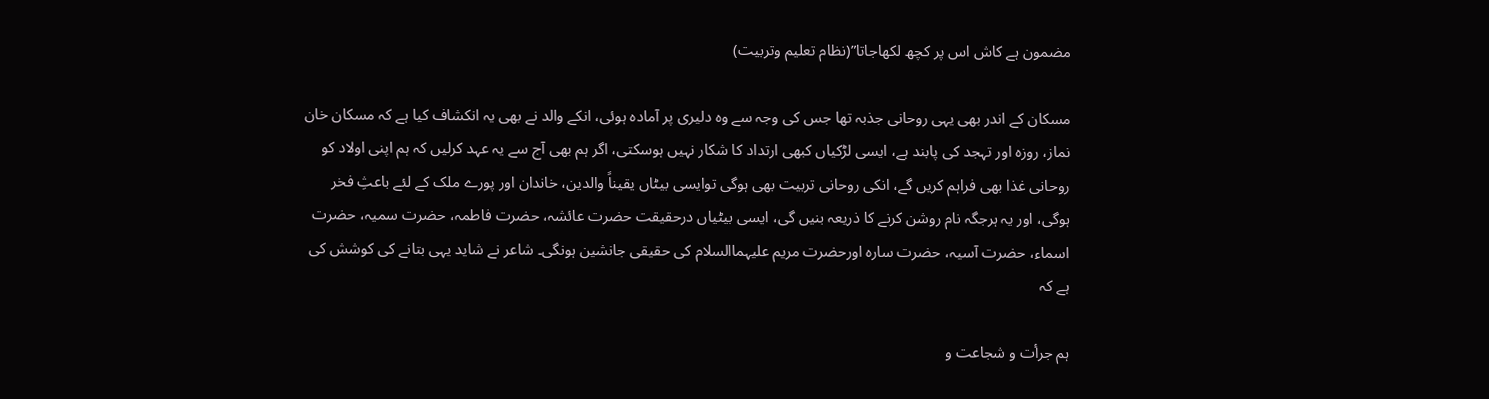مضمون ہے کاش اس پر کچھ لکھاجاتا”(نظام تعلیم وتربیت)

مسکان کے اندر بھی یہی روحانی جذبہ تھا جس کی وجہ سے وہ دلیری پر آمادہ ہوئی، انکے والد نے بھی یہ انکشاف کیا ہے کہ مسکان خان نماز، روزہ اور تہجد کی پابند ہے، ایسی لڑکیاں کبھی ارتداد کا شکار نہیں ہوسکتی، اگر ہم بھی آج سے یہ عہد کرلیں کہ ہم اپنی اولاد کو روحانی غذا بھی فراہم کریں گے، انکی روحانی تربیت بھی ہوگی توایسی بیٹاں یقیناً والدین، خاندان اور پورے ملک کے لئے باعثِ فخر ہوگی، اور یہ ہرجگہ نام روشن کرنے کا ذریعہ بنیں گی، ایسی بیٹیاں درحقیقت حضرت عائشہ، حضرت فاطمہ، حضرت سمیہ، حضرت اسماء، حضرت آسیہ، حضرت سارہ اورحضرت مریم علیہماالسلام کی حقیقی جانشین ہونگی۔ شاعر نے شاید یہی بتانے کی کوشش کی ہے کہ

ہم جرأت و شجاعت و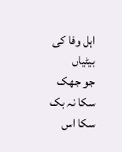اہل وفا کی بیٹیاں
جو جھک سکا نہ بک سکا اس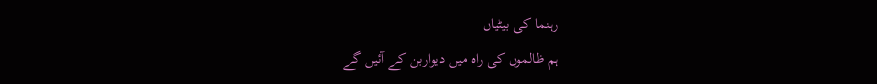رہنما کی بیٹیاں
ہم ظالموں کی راہ میں دیواربن کے آئیں گے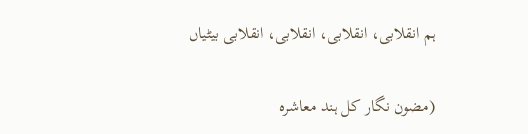ہم انقلابی، انقلابی، انقلابی، انقلابی بیٹیاں

(مضون نگار کل ہند معاشرہ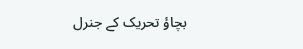بچاؤ تحریک کے جنرل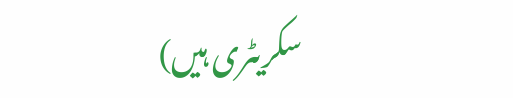سکریٹری ہیں)